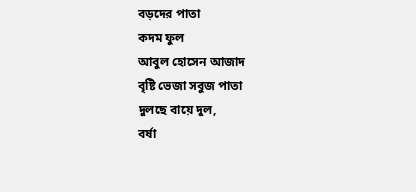বড়দের পাতা
কদম ফুল
আবুল হোসেন আজাদ
বৃষ্টি ভেজা সবুজ পাতা
দুলছে বায়ে দুল,
বর্ষা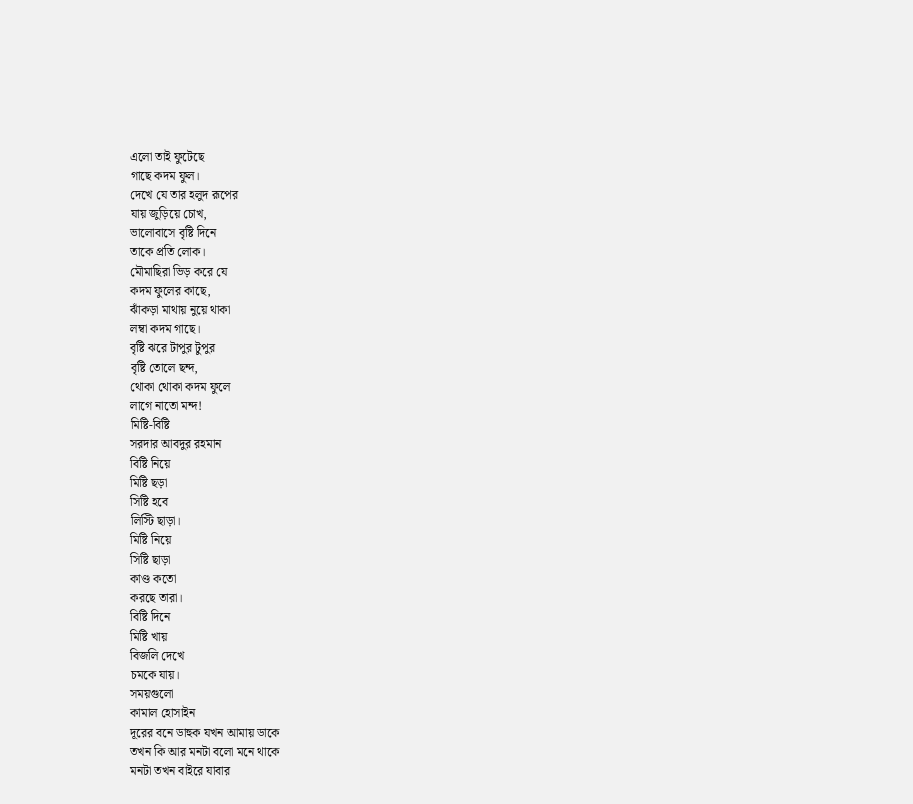এলো তাই ফুটেছে
গাছে কদম ফুল।
দেখে যে তার হলুদ রূপের
যায় জুড়িয়ে চোখ,
ভালোবাসে বৃষ্টি দিনে
তাকে প্রতি লোক।
মৌমাছিরা ভিড় করে যে
কদম ফুলের কাছে,
ঝাঁকড়া মাথায় নুয়ে থাকা
লম্বা কদম গাছে।
বৃষ্টি ঝরে টাপুর টুপুর
বৃষ্টি তোলে ছন্দ,
থোকা থোকা কদম ফুলে
লাগে নাতো মন্দ!
মিষ্টি-বিষ্টি
সরদার আবদুর রহমান
বিষ্টি নিয়ে
মিষ্টি ছড়া
সিষ্টি হবে
লিস্টি ছাড়া।
মিষ্টি নিয়ে
সিষ্টি ছাড়া
কাণ্ড কতো
করছে তারা।
বিষ্টি দিনে
মিষ্টি খায়
বিজলি দেখে
চমকে যায়।
সময়গুলো
কামাল হোসাইন
দূরের বনে ডাহুক যখন আমায় ডাকে
তখন কি আর মনটা বলো মনে থাকে
মনটা তখন বাইরে যাবার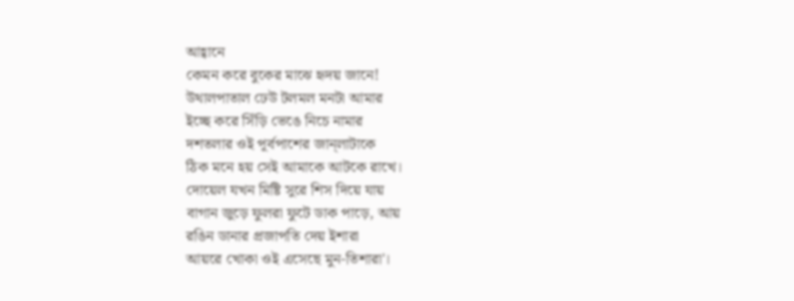আহ্বানে
কেমন করে বুকের মাঝে হৃদয় জানে!
উথালপাতাল ঢেউ টলমল মনটা আমার
ইচ্ছে করে সিঁড়ি ভেঙে নিচে নামার
দশতলার ওই পূর্বপাশের জান্লাটাকে
ঠিক মনে হয় সেই আমাকে আটকে রাখে।
দোয়েল যখন মিষ্টি সুরে শিস দিয়ে যায়
বাগান জুড়ে ফুলরা ফুটে ডাক পাড়ে, আয়
রঙিন ডানার প্রজাপতি দেয় ইশারা
আয়রে খোকা ওই এসেছে মুন-তিশারা'।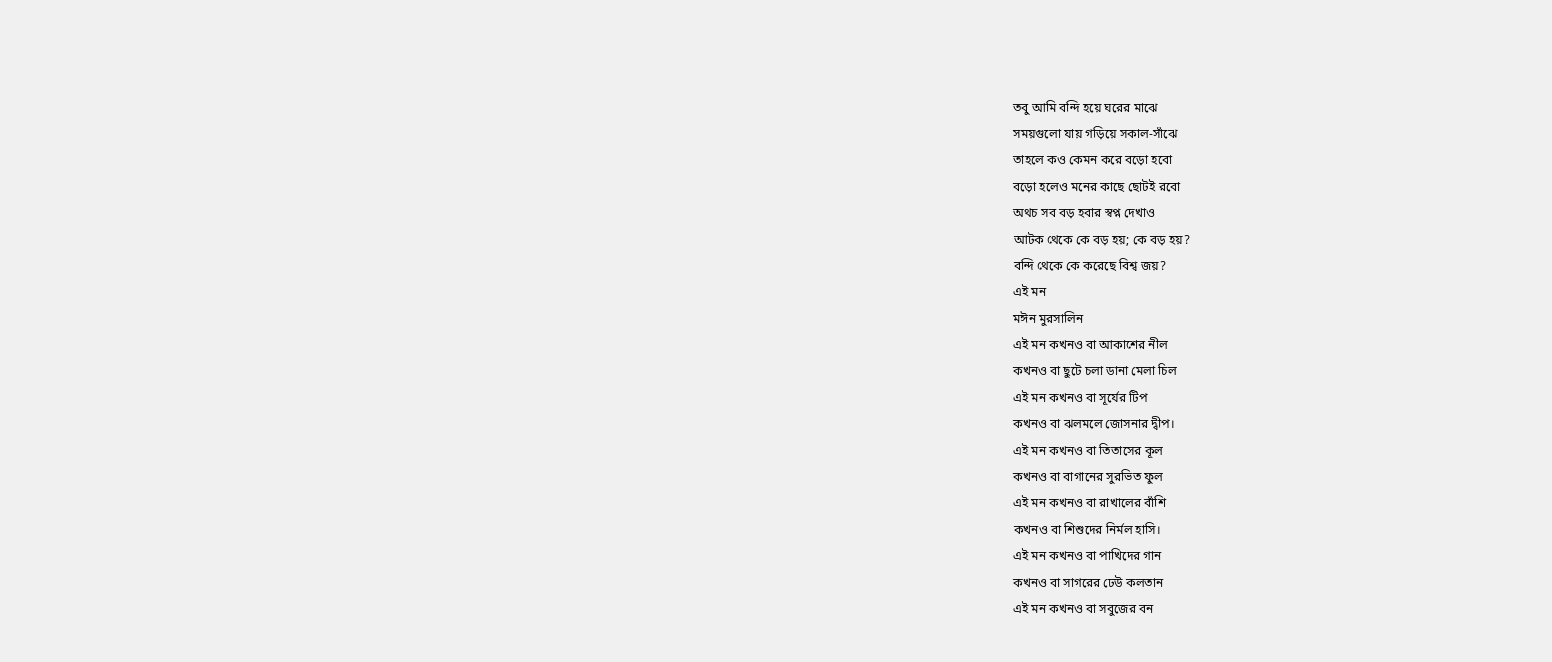তবু আমি বন্দি হয়ে ঘরের মাঝে
সময়গুলো যায় গড়িয়ে সকাল-সাঁঝে
তাহলে কও কেমন করে বড়ো হবো
বড়ো হলেও মনের কাছে ছোটই রবো
অথচ সব বড় হবার স্বপ্ন দেখাও
আটক থেকে কে বড় হয়; কে বড় হয়?
বন্দি থেকে কে করেছে বিশ্ব জয়?
এই মন
মঈন মুরসালিন
এই মন কখনও বা আকাশের নীল
কখনও বা ছুটে চলা ডানা মেলা চিল
এই মন কখনও বা সূর্যের টিপ
কখনও বা ঝলমলে জোসনার দ্বীপ।
এই মন কখনও বা তিতাসের কূল
কখনও বা বাগানের সুরভিত ফুল
এই মন কখনও বা রাখালের বাঁশি
কখনও বা শিশুদের নির্মল হাসি।
এই মন কখনও বা পাখিদের গান
কখনও বা সাগরের ঢেউ কলতান
এই মন কখনও বা সবুজের বন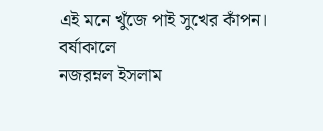এই মনে খুঁজে পাই সুখের কাঁপন।
বর্ষাকালে
নজরম্নল ইসলাম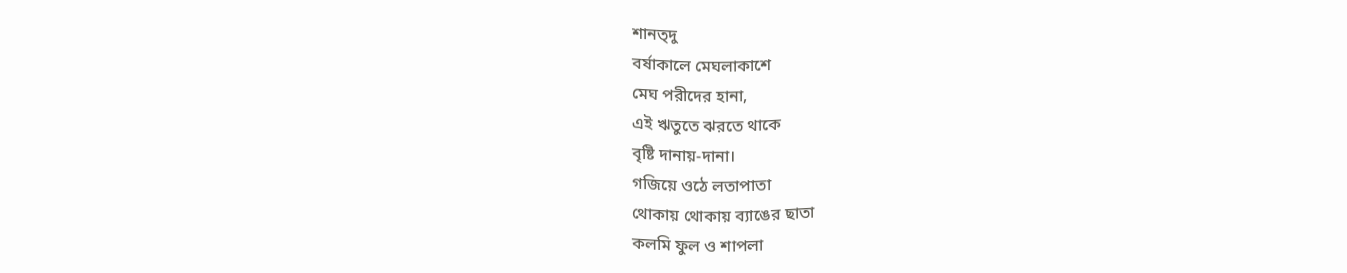শানত্দু
বর্ষাকালে মেঘলাকাশে
মেঘ পরীদের হানা,
এই ঋতুতে ঝরতে থাকে
বৃষ্টি দানায়-দানা।
গজিয়ে ওঠে লতাপাতা
থোকায় থোকায় ব্যাঙের ছাতা
কলমি ফুল ও শাপলা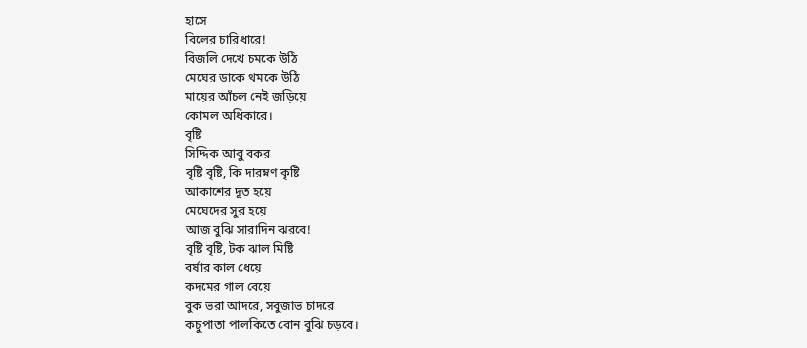হাসে
বিলের চারিধারে!
বিজলি দেখে চমকে উঠি
মেঘের ডাকে থমকে উঠি
মায়ের আঁচল নেই জড়িয়ে
কোমল অধিকারে।
বৃষ্টি
সিদ্দিক আবু বকর
বৃষ্টি বৃষ্টি, কি দারম্নণ কৃষ্টি
আকাশের দূত হয়ে
মেঘেদের সুর হয়ে
আজ বুঝি সারাদিন ঝরবে!
বৃষ্টি বৃষ্টি, টক ঝাল মিষ্টি
বর্ষার কাল ধেয়ে
কদমের গাল বেয়ে
বুক ভরা আদরে, সবুজাভ চাদরে
কচুপাতা পালকিতে বোন বুঝি চড়বে।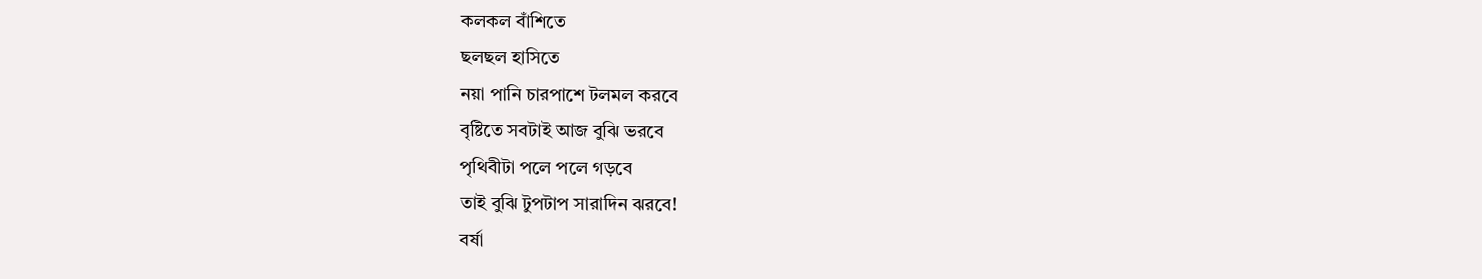কলকল বাঁশিতে
ছলছল হাসিতে
নয়া পানি চারপাশে টলমল করবে
বৃষ্টিতে সবটাই আজ বুঝি ভরবে
পৃথিবীটা পলে পলে গড়বে
তাই বুঝি টুপটাপ সারাদিন ঝরবে!
বর্ষা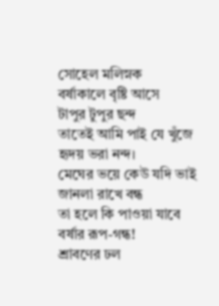সোহেল মলিস্নক
বর্ষাকালে বৃষ্টি আসে
টাপুর টুপুর ছন্দ
তাতেই আমি পাই যে খুঁজে
হৃদয় ভরা নন্দ।
মেঘের ভয়ে কেউ যদি ভাই
জানলা রাখে বন্ধ
তা হলে কি পাওয়া যাবে
বর্ষার রূপ-গন্ধ!
শ্রাবণের ঢল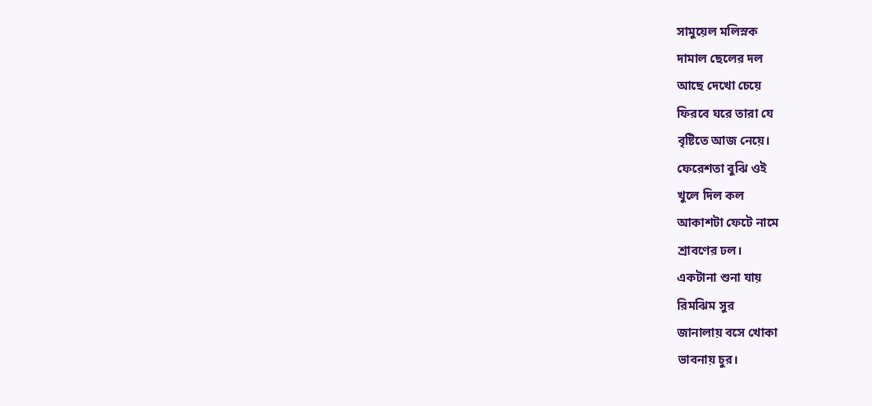সামুয়েল মলিস্নক
দামাল ছেলের দল
আছে দেখো চেয়ে
ফিরবে ঘরে তারা যে
বৃষ্টিতে আজ নেয়ে।
ফেরেশতা বুঝি ওই
খুলে দিল কল
আকাশটা ফেটে নামে
শ্রাবণের ঢল।
একটানা শুনা যায়
রিমঝিম সুর
জানালায় বসে খোকা
ভাবনায় চুর।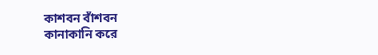কাশবন বাঁশবন
কানাকানি করে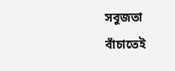সবুজতা বাঁচাতেই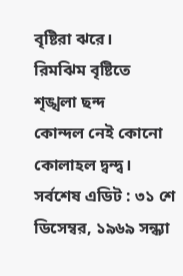বৃষ্টিরা ঝরে।
রিমঝিম বৃষ্টিতে
শৃঙ্খলা ছন্দ
কোন্দল নেই কোনো
কোলাহল দ্বন্দ্ব।
সর্বশেষ এডিট : ৩১ শে ডিসেম্বর, ১৯৬৯ সন্ধ্যা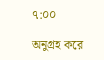৭:০০

অনুগ্রহ করে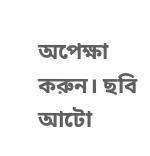অপেক্ষা করুন। ছবি আটো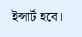ইন্সার্ট হবে।